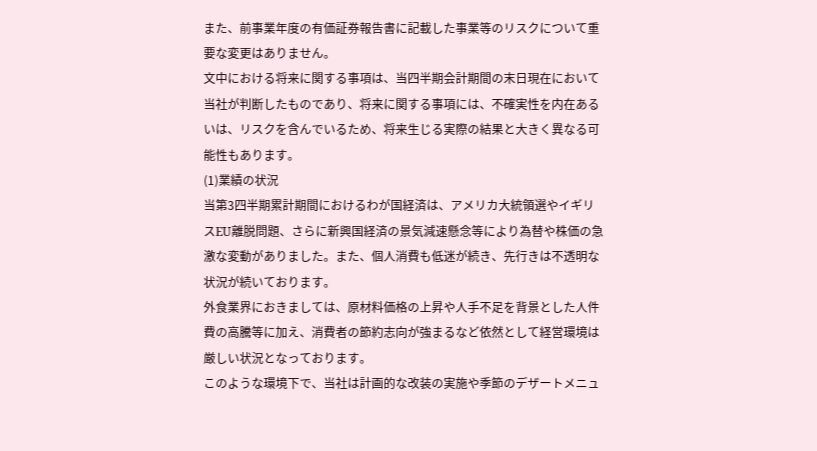また、前事業年度の有価証券報告書に記載した事業等のリスクについて重要な変更はありません。
文中における将来に関する事項は、当四半期会計期間の末日現在において当社が判断したものであり、将来に関する事項には、不確実性を内在あるいは、リスクを含んでいるため、将来生じる実際の結果と大きく異なる可能性もあります。
(1)業績の状況
当第3四半期累計期間におけるわが国経済は、アメリカ大統領選やイギリスEU離脱問題、さらに新興国経済の景気減速懸念等により為替や株価の急激な変動がありました。また、個人消費も低迷が続き、先行きは不透明な状況が続いております。
外食業界におきましては、原材料価格の上昇や人手不足を背景とした人件費の高騰等に加え、消費者の節約志向が強まるなど依然として経営環境は厳しい状況となっております。
このような環境下で、当社は計画的な改装の実施や季節のデザートメニュ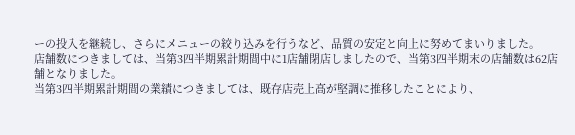ーの投入を継続し、さらにメニューの絞り込みを行うなど、品質の安定と向上に努めてまいりました。
店舗数につきましては、当第3四半期累計期間中に1店舗閉店しましたので、当第3四半期末の店舗数は62店舗となりました。
当第3四半期累計期間の業績につきましては、既存店売上高が堅調に推移したことにより、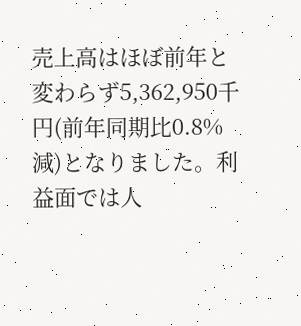売上高はほぼ前年と変わらず5,362,950千円(前年同期比0.8%減)となりました。利益面では人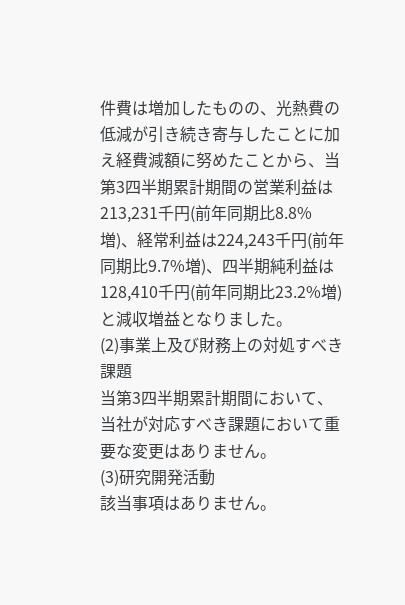件費は増加したものの、光熱費の低減が引き続き寄与したことに加え経費減額に努めたことから、当第3四半期累計期間の営業利益は213,231千円(前年同期比8.8%増)、経常利益は224,243千円(前年同期比9.7%増)、四半期純利益は128,410千円(前年同期比23.2%増)と減収増益となりました。
(2)事業上及び財務上の対処すべき課題
当第3四半期累計期間において、当社が対応すべき課題において重要な変更はありません。
(3)研究開発活動
該当事項はありません。